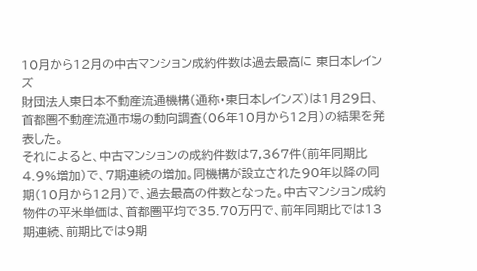10月から12月の中古マンション成約件数は過去最高に 東日本レインズ
財団法人東日本不動産流通機構(通称・東日本レインズ)は1月29日、首都圏不動産流通市場の動向調査(06年10月から12月)の結果を発表した。
それによると、中古マンションの成約件数は7,367件(前年同期比4.9%増加)で、7期連続の増加。同機構が設立された90年以降の同期(10月から12月)で、過去最高の件数となった。中古マンション成約物件の平米単価は、首都圏平均で35.70万円で、前年同期比では13期連続、前期比では9期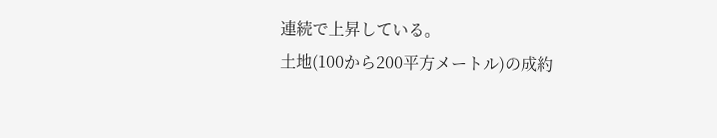連続で上昇している。
土地(100から200平方メートル)の成約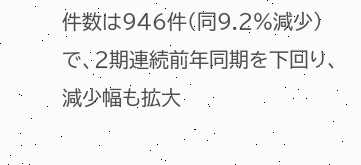件数は946件(同9.2%減少)で、2期連続前年同期を下回り、減少幅も拡大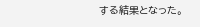する結果となった。